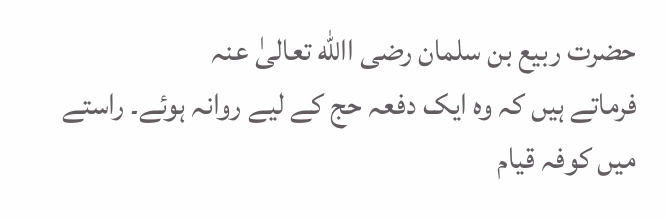حضرت ربیع بن سلمان رضی االله تعالیٰ عنہ
فرماتے ہیں کہ وہ ایک دفعہ حج کے لیے روانہ ہوئے۔ راستے میں کوفہ قیام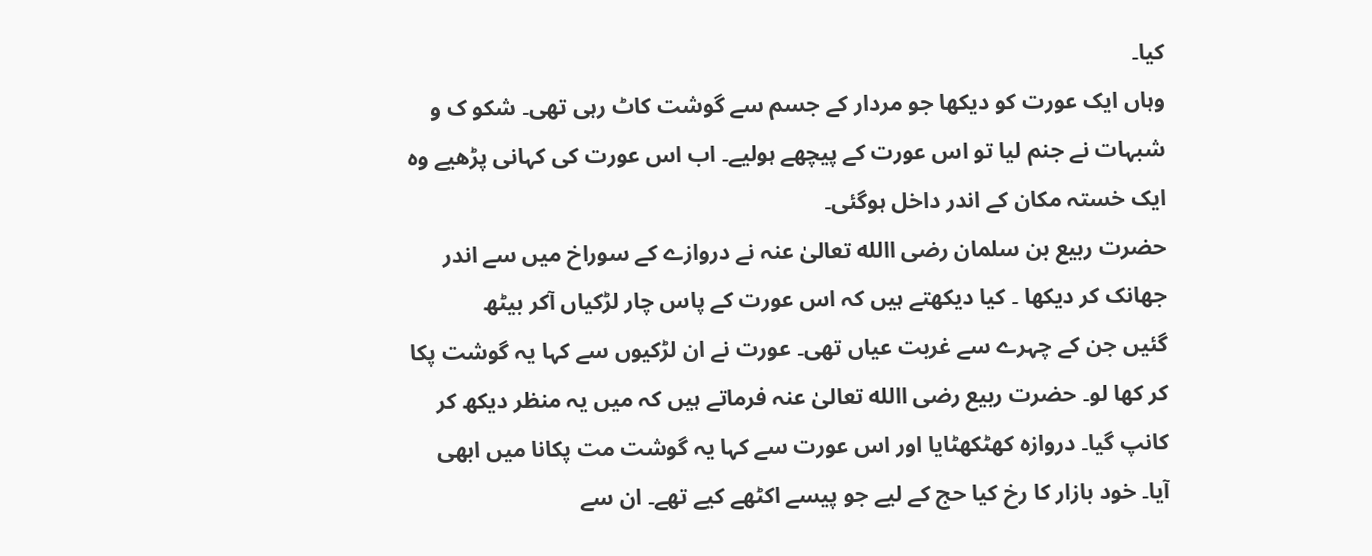کیا۔
وہاں ایک عورت کو دیکھا جو مردار کے جسم سے گوشت کاٹ رہی تھی۔ شکو ک و
شبہات نے جنم لیا تو اس عورت کے پیچھے ہولیے۔ اب اس عورت کی کہانی پڑھیے وہ
ایک خستہ مکان کے اندر داخل ہوگئی۔
حضرت ربیع بن سلمان رضی االله تعالیٰ عنہ نے دروازے کے سوراخ میں سے اندر
جھانک کر دیکھا ۔ کیا دیکھتے ہیں کہ اس عورت کے پاس چار لڑکیاں آکر بیٹھ
گئیں جن کے چہرے سے غربت عیاں تھی۔ عورت نے ان لڑکیوں سے کہا یہ گوشت پکا
کر کھا لو۔ حضرت ربیع رضی االله تعالیٰ عنہ فرماتے ہیں کہ میں یہ منظر دیکھ کر
کانپ گیا۔ دروازہ کھٹکھٹایا اور اس عورت سے کہا یہ گوشت مت پکانا میں ابھی
آیا۔ خود بازار کا رخ کیا حج کے لیے جو پیسے اکٹھے کیے تھے۔ ان سے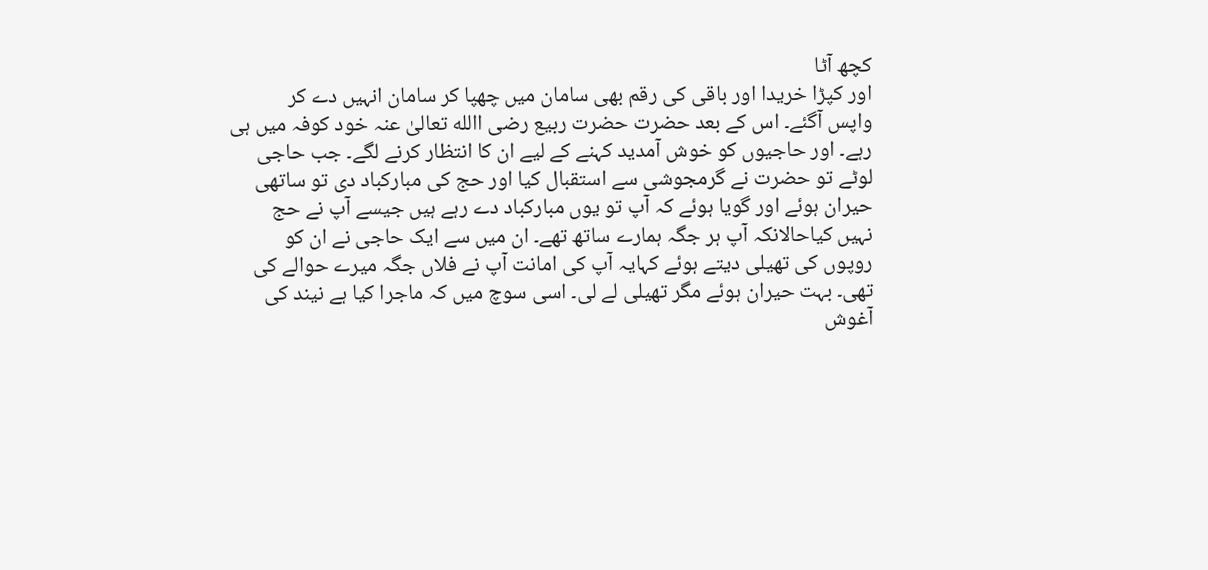کچھ آٹا
اور کپڑا خریدا اور باقی کی رقم بھی سامان میں چھپا کر سامان انہیں دے کر
واپس آگئے۔ اس کے بعد حضرت حضرت ربیع رضی االله تعالیٰ عنہ خود کوفہ میں ہی
رہے۔ اور حاجیوں کو خوش آمدید کہنے کے لیے ان کا انتظار کرنے لگے۔ جب حاجی
لوٹے تو حضرت نے گرمجوشی سے استقبال کیا اور حج کی مبارکباد دی تو ساتھی
حیران ہوئے اور گویا ہوئے کہ آپ تو یوں مبارکباد دے رہے ہیں جیسے آپ نے حج
نہیں کیاحالانکہ آپ ہر جگہ ہمارے ساتھ تھے۔ ان میں سے ایک حاجی نے ان کو
روپوں کی تھیلی دیتے ہوئے کہایہ آپ کی امانت آپ نے فلاں جگہ میرے حوالے کی
تھی۔ بہت حیران ہوئے مگر تھیلی لے لی۔ اسی سوچ میں کہ ماجرا کیا ہے نیند کی
آغوش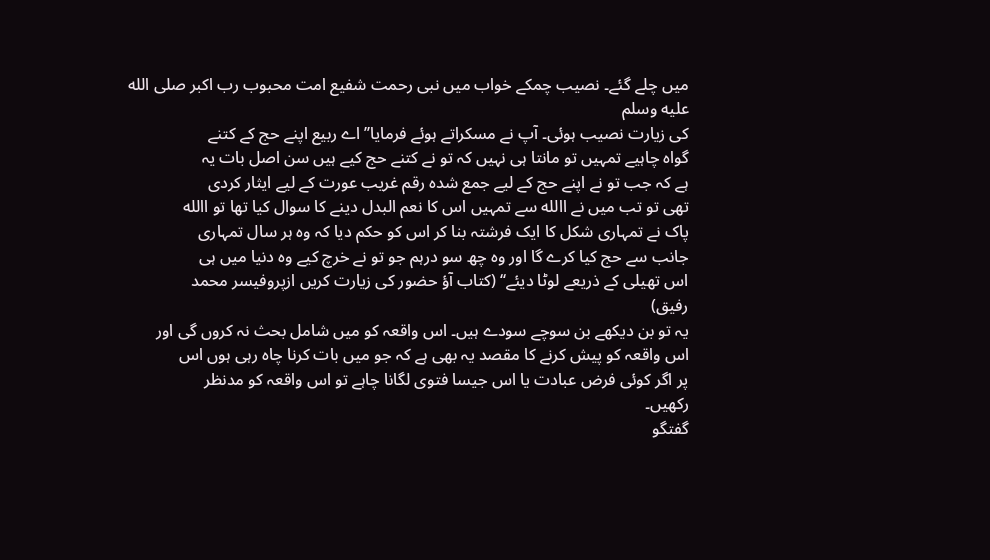میں چلے گئے۔ نصیب چمکے خواب میں نبی رحمت شفیع امت محبوب رب اکبر صلى الله عليه وسلم
کی زیارت نصیب ہوئی۔ آپ نے مسکراتے ہوئے فرمایا’’ اے ربیع اپنے حج کے کتنے
گواہ چاہیے تمہیں تو مانتا ہی نہیں کہ تو نے کتنے حج کیے ہیں سن اصل بات یہ
ہے کہ جب تو نے اپنے حج کے لیے جمع شدہ رقم غریب عورت کے لیے ایثار کردی
تھی تو تب میں نے االله سے تمہیں اس کا نعم البدل دینے کا سوال کیا تھا تو االله
پاک نے تمہاری شکل کا ایک فرشتہ بنا کر اس کو حکم دیا کہ وہ ہر سال تمہاری
جانب سے حج کیا کرے گا اور وہ چھ سو درہم جو تو نے خرچ کیے وہ دنیا میں ہی
اس تھیلی کے ذریعے لوٹا دیئے‘‘ (کتاب آؤ حضور کی زیارت کریں ازپروفیسر محمد
رفیق)
یہ تو بن دیکھے بن سوچے سودے ہیں۔ اس واقعہ کو میں شامل بحث نہ کروں گی اور
اس واقعہ کو پیش کرنے کا مقصد یہ بھی ہے کہ جو میں بات کرنا چاہ رہی ہوں اس
پر اگر کوئی فرض عبادت یا اس جیسا فتوی لگانا چاہے تو اس واقعہ کو مدنظر
رکھیں۔
گفتگو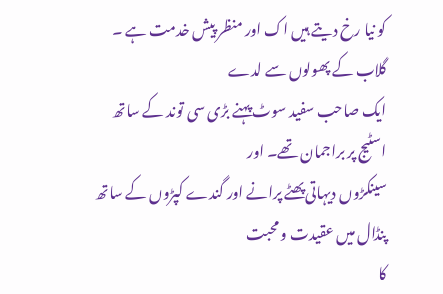کو نیا رخ دیتے ہیں اک اور منظر پیش خدمت ہے ۔ گلاب کے پھولوں سے لدے
ایک صاحب سفید سوٹ پہنے بڑی سی توند کے ساتھ اسٹیج پر براجمان تھے۔ اور
سینکڑوں دیہاتی پھٹے پرانے اور گندے کپڑوں کے ساتھ پنڈال میں عقیدت و محبت
کا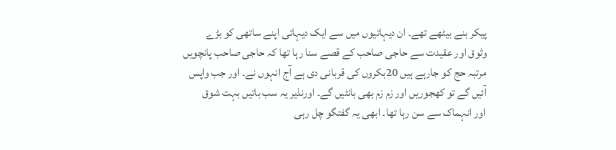پیکر بنے بیٹھے تھے۔ ان دیہاتیوں میں سے ایک دیہاتی اپنے ساتھی کو بڑے
وثوق اور عقیدت سے حاجی صاحب کے قصے سنا رہا تھا کہ حاجی صاحب پانچویں
مرتبہ حج کو جارہے ہیں 20بکروں کی قربانی دی ہے آج انہوں نے۔ اور جب واپس
آئیں گے تو کھجوریں اور زم زم بھی بانٹیں گے۔ اورنذیر یہ سب باتیں بہت شوق
اور انہماک سے سن رہا تھا۔ ابھی یہ گفتگو چل رہی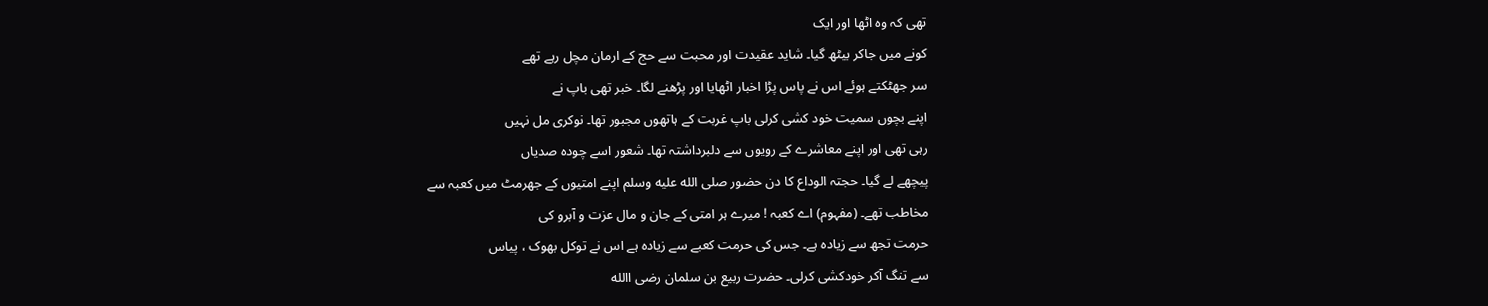تھی کہ وہ اٹھا اور ایک
کونے میں جاکر بیٹھ گیا۔ شاید عقیدت اور محبت سے حج کے ارمان مچل رہے تھے
سر جھٹکتے ہوئے اس نے پاس پڑا اخبار اٹھایا اور پڑھنے لگا۔ خبر تھی باپ نے
اپنے بچوں سمیت خود کشی کرلی باپ غربت کے ہاتھوں مجبور تھا۔ نوکری مل نہیں
رہی تھی اور اپنے معاشرے کے رویوں سے دلبرداشتہ تھا۔ شعور اسے چودہ صدیاں
پیچھے لے گیا۔ حجتہ الوداع کا دن حضور صلى الله عليه وسلم اپنے امتیوں کے جھرمٹ میں کعبہ سے
مخاطب تھے۔ (مفہوم) اے کعبہ ! میرے ہر امتی کے جان و مال عزت و آبرو کی
حرمت تجھ سے زیادہ ہے۔ جس کی حرمت کعبے سے زیادہ ہے اس نے توکل بھوک ، پیاس
سے تنگ آکر خودکشی کرلی۔ حضرت ربیع بن سلمان رضی االله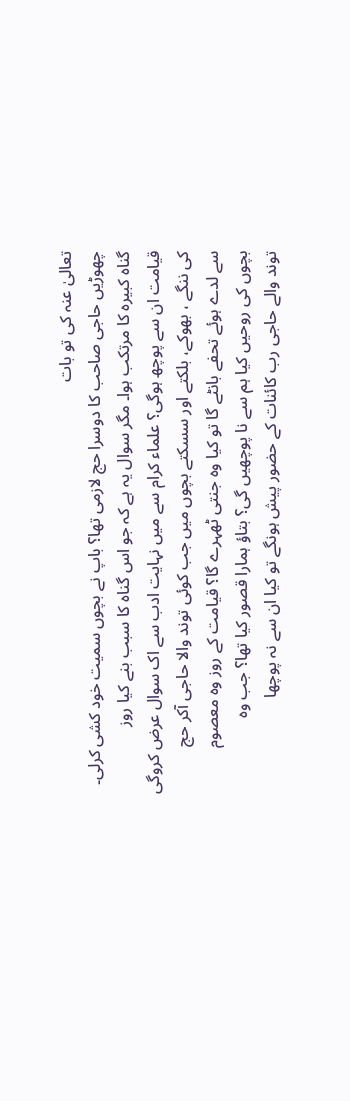تعالیٰ عنہ کی تو بات
چھوڑیں حاجی صاحب کا دوسرا حج لازمی تھا؟ باپ نے بچوں سمیت خود کشی کرلی۔
گناہ کبیرہ کا مرتکب ہوا۔ مگر سوال یہ ہے کہ جو اس گناہ کا سبب بنے کیا روز
قیامت ان سے پوچھ ہوگی؟ علماء کرام سے میں نہایت ادب سے اک سوال عرض کروگی
کی ننگے ، بھوکے، بلکتے اور سسکتے بچوں میں جب کوئی توند والا حاجی آکر حج
سے لدے ہوئے تحفے بانٹے گا تو کیا وہ جنتی ٹھہرے گا؟ قیامت کے روز وہ معصوم
بچوں کی روحیں کیا ہم سے نا پوچھیں گی؟ بتاؤ ہمارا قصور کیا تھا؟ جب وہ
توند والے حاجی رب کائنات کے حضور پیش ہونگے تو کیا ان سے نہ پوچھا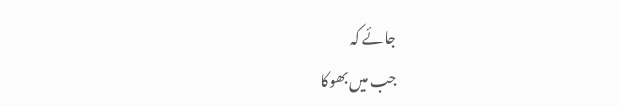جائے کہ
جب میں بھوکا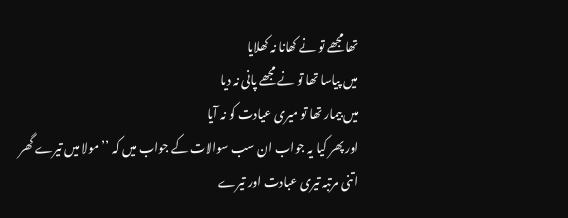تھا مجھے تو نے کھانا نہ کھلایا
میں پیاسا تھا تو نے مجھے پانی نہ دیا
میں بیمار تھا تو میری عیادت کو نہ آیا
اور پھر کیا یہ جواب ان سب سوالات کے جواب میں کہ ’’ مولا میں تیرے گھر
اتنی مرتبہ تیری عبادت اور تیرے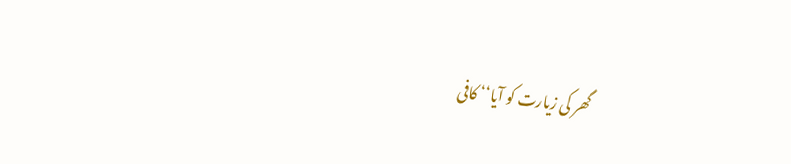گھر کی زیارت کو آیا‘‘ کافی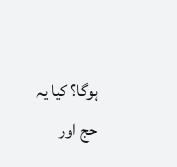ہوگا؟ کیا یہ
حج اور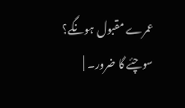عمرے مقبول ہونگے؟ سوچئے گا ضرور۔ |